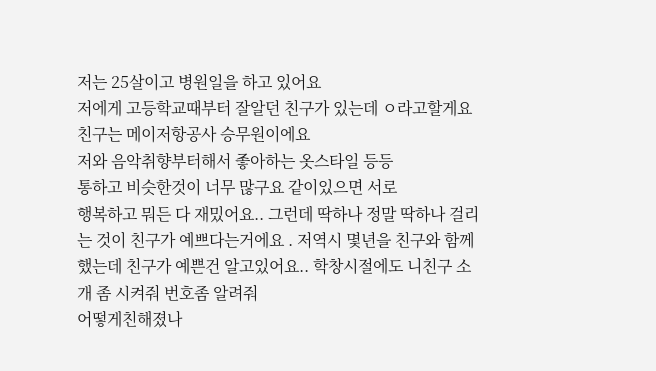저는 25살이고 병원일을 하고 있어요
저에게 고등학교때부터 잘알던 친구가 있는데 ㅇ라고할게요 친구는 메이저항공사 승무원이에요
저와 음악취향부터해서 좋아하는 옷스타일 등등
통하고 비슷한것이 너무 많구요 같이있으면 서로
행복하고 뭐든 다 재밌어요.. 그런데 딱하나 정말 딱하나 걸리는 것이 친구가 예쁘다는거에요 . 저역시 몇년을 친구와 함께했는데 친구가 예쁜건 알고있어요.. 학창시절에도 니친구 소개 좀 시켜줘 번호좀 알려줘
어떻게친해졌나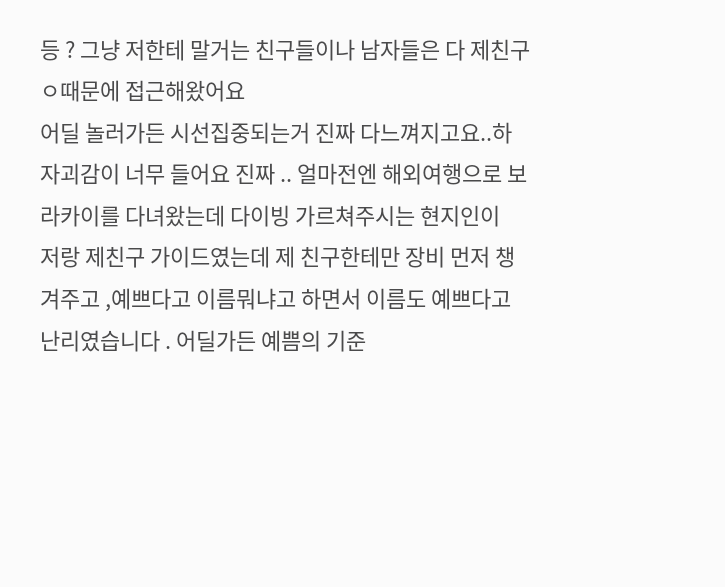등 ? 그냥 저한테 말거는 친구들이나 남자들은 다 제친구 ㅇ때문에 접근해왔어요
어딜 놀러가든 시선집중되는거 진짜 다느껴지고요..하 자괴감이 너무 들어요 진짜 .. 얼마전엔 해외여행으로 보라카이를 다녀왔는데 다이빙 가르쳐주시는 현지인이
저랑 제친구 가이드였는데 제 친구한테만 장비 먼저 챙겨주고 ,예쁘다고 이름뭐냐고 하면서 이름도 예쁘다고 난리였습니다 . 어딜가든 예쁨의 기준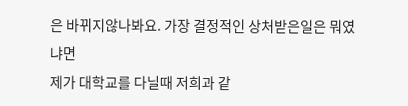은 바뀌지않나봐요. 가장 결정적인 상처받은일은 뭐였냐면
제가 대학교를 다닐때 저희과 같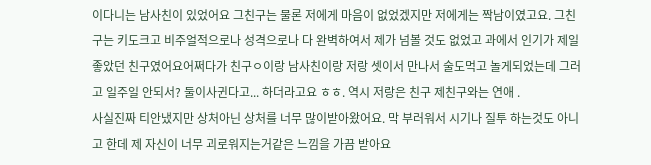이다니는 남사친이 있었어요 그친구는 물론 저에게 마음이 없었겠지만 저에게는 짝남이였고요. 그친구는 키도크고 비주얼적으로나 성격으로나 다 완벽하여서 제가 넘볼 것도 없었고 과에서 인기가 제일 좋았던 친구였어요어쩌다가 친구ㅇ이랑 남사친이랑 저랑 셋이서 만나서 술도먹고 놀게되었는데 그러고 일주일 안되서? 둘이사귄다고... 하더라고요 ㅎㅎ. 역시 저랑은 친구 제친구와는 연애 .
사실진짜 티안냈지만 상처아닌 상처를 너무 많이받아왔어요. 막 부러워서 시기나 질투 하는것도 아니고 한데 제 자신이 너무 괴로워지는거같은 느낌을 가끔 받아요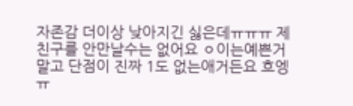자존감 더이상 낮아지긴 싫은데ㅠㅠㅠ 제친구를 안만날수는 없어요 ㅇ이는예쁜거말고 단점이 진짜 1도 없는애거든요 흐엥 ㅠ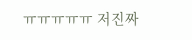ㅠㅠㅠㅠㅠ 저진짜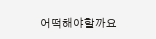어떡해야할까요